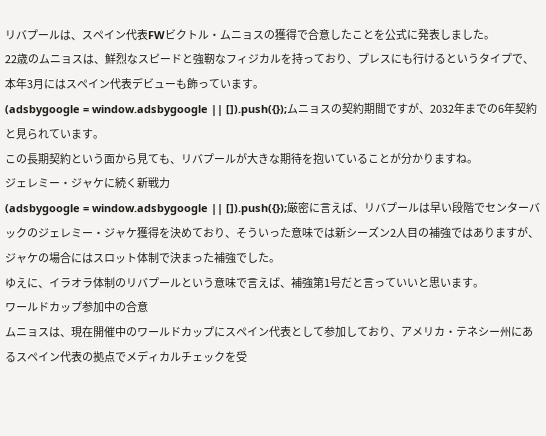リバプールは、スペイン代表FWビクトル・ムニョスの獲得で合意したことを公式に発表しました。
22歳のムニョスは、鮮烈なスピードと強靭なフィジカルを持っており、プレスにも行けるというタイプで、本年3月にはスペイン代表デビューも飾っています。
(adsbygoogle = window.adsbygoogle || []).push({});ムニョスの契約期間ですが、2032年までの6年契約と見られています。
この長期契約という面から見ても、リバプールが大きな期待を抱いていることが分かりますね。
ジェレミー・ジャケに続く新戦力
(adsbygoogle = window.adsbygoogle || []).push({});厳密に言えば、リバプールは早い段階でセンターバックのジェレミー・ジャケ獲得を決めており、そういった意味では新シーズン2人目の補強ではありますが、ジャケの場合にはスロット体制で決まった補強でした。
ゆえに、イラオラ体制のリバプールという意味で言えば、補強第1号だと言っていいと思います。
ワールドカップ参加中の合意
ムニョスは、現在開催中のワールドカップにスペイン代表として参加しており、アメリカ・テネシー州にあるスペイン代表の拠点でメディカルチェックを受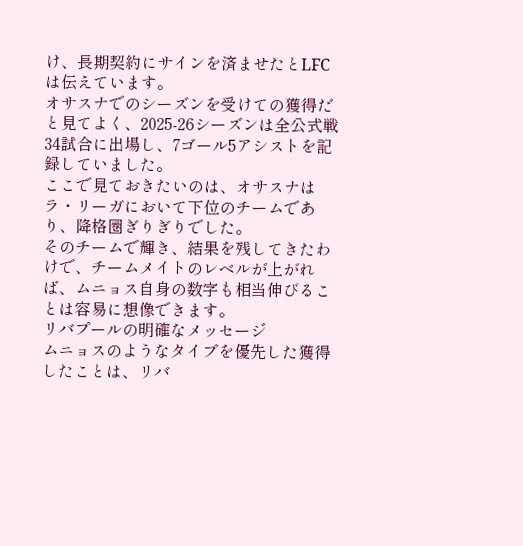け、長期契約にサインを済ませたとLFCは伝えています。
オサスナでのシーズンを受けての獲得だと見てよく、2025-26シーズンは全公式戦34試合に出場し、7ゴール5アシストを記録していました。
ここで見ておきたいのは、オサスナはラ・リーガにおいて下位のチームであり、降格圏ぎりぎりでした。
そのチームで輝き、結果を残してきたわけで、チームメイトのレベルが上がれば、ムニョス自身の数字も相当伸びることは容易に想像できます。
リバプールの明確なメッセージ
ムニョスのようなタイプを優先した獲得したことは、リバ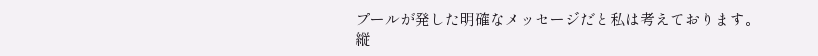プールが発した明確なメッセージだと私は考えております。
縦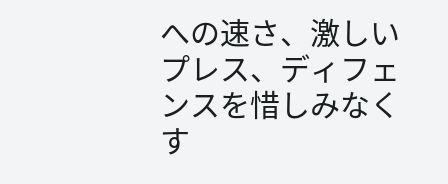への速さ、激しいプレス、ディフェンスを惜しみなくす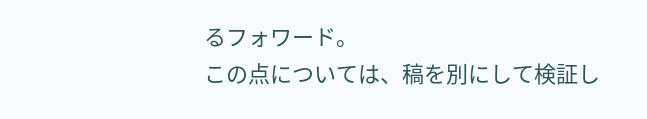るフォワード。
この点については、稿を別にして検証し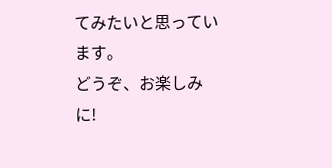てみたいと思っています。
どうぞ、お楽しみに!